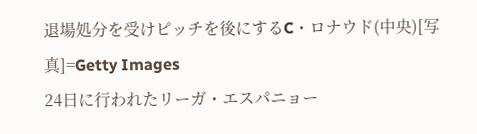退場処分を受けピッチを後にするC・ロナウド(中央)[写真]=Getty Images
24日に行われたリーガ・エスパニョー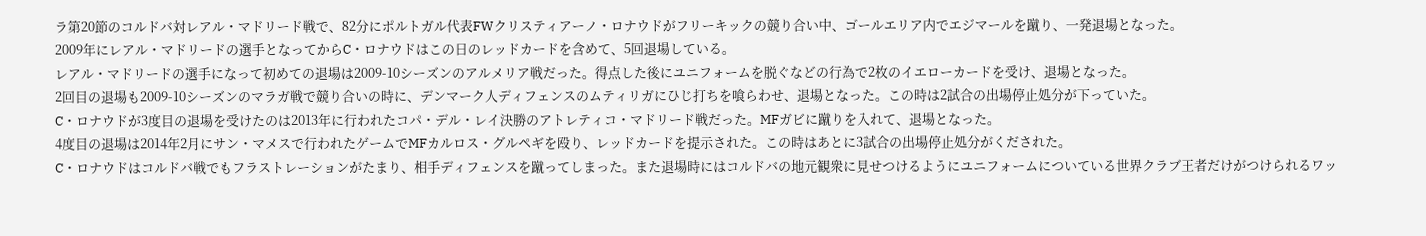ラ第20節のコルドバ対レアル・マドリード戦で、82分にポルトガル代表FWクリスティアーノ・ロナウドがフリーキックの競り合い中、ゴールエリア内でエジマールを蹴り、一発退場となった。
2009年にレアル・マドリードの選手となってからC・ロナウドはこの日のレッドカードを含めて、5回退場している。
レアル・マドリードの選手になって初めての退場は2009-10シーズンのアルメリア戦だった。得点した後にユニフォームを脱ぐなどの行為で2枚のイエローカードを受け、退場となった。
2回目の退場も2009-10シーズンのマラガ戦で競り合いの時に、デンマーク人ディフェンスのムティリガにひじ打ちを喰らわせ、退場となった。この時は2試合の出場停止処分が下っていた。
C・ロナウドが3度目の退場を受けたのは2013年に行われたコパ・デル・レイ決勝のアトレティコ・マドリード戦だった。MFガビに蹴りを入れて、退場となった。
4度目の退場は2014年2月にサン・マメスで行われたゲームでMFカルロス・グルペギを殴り、レッドカードを提示された。この時はあとに3試合の出場停止処分がくだされた。
C・ロナウドはコルドバ戦でもフラストレーションがたまり、相手ディフェンスを蹴ってしまった。また退場時にはコルドバの地元観衆に見せつけるようにユニフォームについている世界クラブ王者だけがつけられるワッ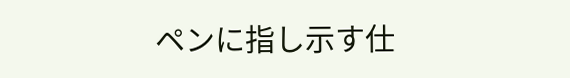ペンに指し示す仕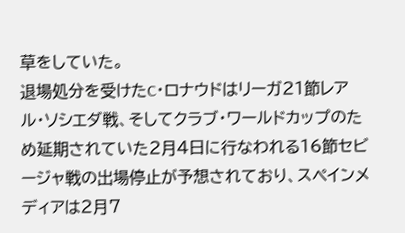草をしていた。
退場処分を受けたC・ロナウドはリーガ21節レアル・ソシエダ戦、そしてクラブ・ワールドカップのため延期されていた2月4日に行なわれる16節セビージャ戦の出場停止が予想されており、スペインメディアは2月7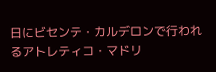日にビセンテ・カルデロンで行われるアトレティコ・マドリ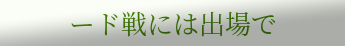ード戦には出場で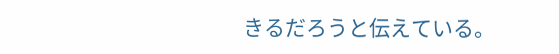きるだろうと伝えている。